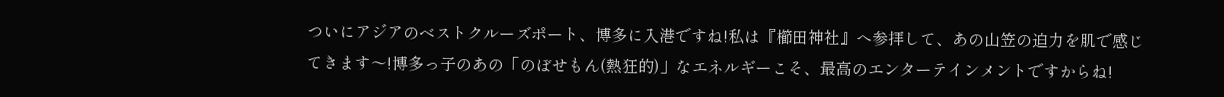ついにアジアのベストクルーズポート、博多に入港ですね!私は『櫛田神社』へ参拝して、あの山笠の迫力を肌で感じてきます〜!博多っ子のあの「のぼせもん(熱狂的)」なエネルギーこそ、最高のエンターテインメントですからね!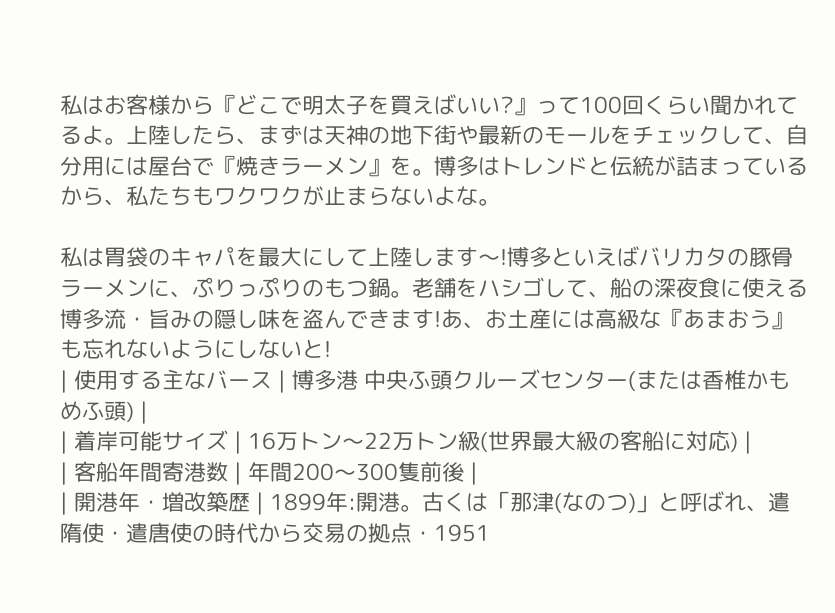私はお客様から『どこで明太子を買えばいい?』って100回くらい聞かれてるよ。上陸したら、まずは天神の地下街や最新のモールをチェックして、自分用には屋台で『焼きラーメン』を。博多はトレンドと伝統が詰まっているから、私たちもワクワクが止まらないよな。

私は胃袋のキャパを最大にして上陸します〜!博多といえばバリカタの豚骨ラーメンに、ぷりっぷりのもつ鍋。老舗をハシゴして、船の深夜食に使える博多流・旨みの隠し味を盗んできます!あ、お土産には高級な『あまおう』も忘れないようにしないと!
| 使用する主なバース | 博多港 中央ふ頭クルーズセンター(または香椎かもめふ頭) |
| 着岸可能サイズ | 16万トン〜22万トン級(世界最大級の客船に対応) |
| 客船年間寄港数 | 年間200〜300隻前後 |
| 開港年・増改築歴 | 1899年:開港。古くは「那津(なのつ)」と呼ばれ、遣隋使・遣唐使の時代から交易の拠点・1951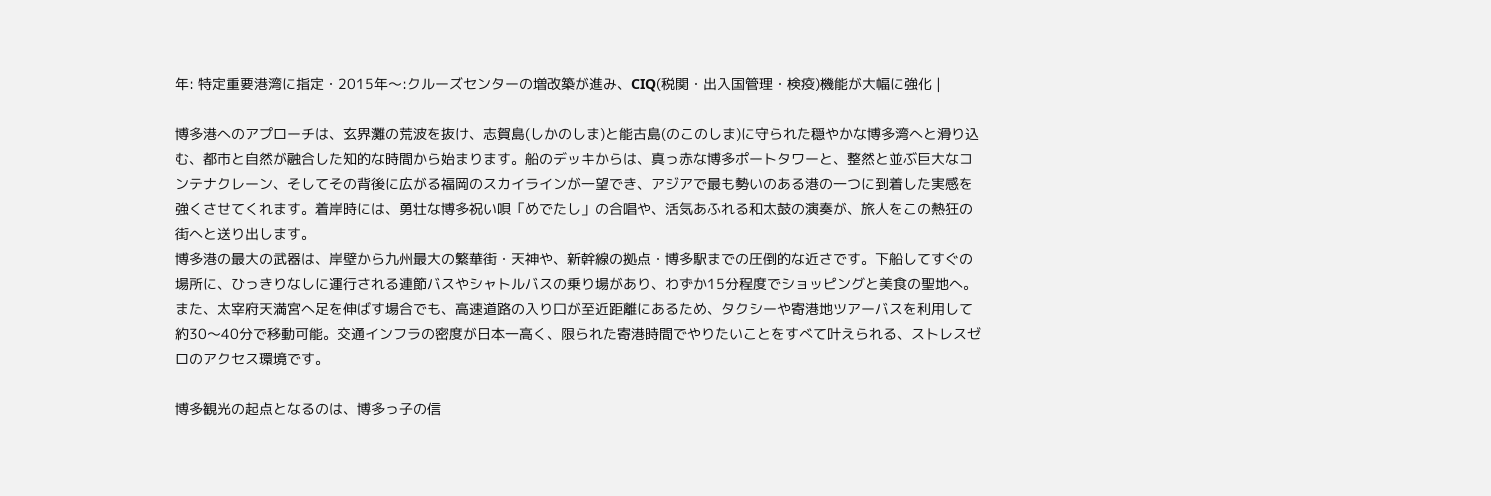年: 特定重要港湾に指定・2015年〜:クルーズセンターの増改築が進み、CIQ(税関・出入国管理・検疫)機能が大幅に強化 |

博多港へのアプローチは、玄界灘の荒波を抜け、志賀島(しかのしま)と能古島(のこのしま)に守られた穏やかな博多湾へと滑り込む、都市と自然が融合した知的な時間から始まります。船のデッキからは、真っ赤な博多ポートタワーと、整然と並ぶ巨大なコンテナクレーン、そしてその背後に広がる福岡のスカイラインが一望でき、アジアで最も勢いのある港の一つに到着した実感を強くさせてくれます。着岸時には、勇壮な博多祝い唄「めでたし」の合唱や、活気あふれる和太鼓の演奏が、旅人をこの熱狂の街へと送り出します。
博多港の最大の武器は、岸壁から九州最大の繁華街・天神や、新幹線の拠点・博多駅までの圧倒的な近さです。下船してすぐの場所に、ひっきりなしに運行される連節バスやシャトルバスの乗り場があり、わずか15分程度でショッピングと美食の聖地へ。また、太宰府天満宮へ足を伸ばす場合でも、高速道路の入り口が至近距離にあるため、タクシーや寄港地ツアーバスを利用して約30〜40分で移動可能。交通インフラの密度が日本一高く、限られた寄港時間でやりたいことをすべて叶えられる、ストレスゼロのアクセス環境です。

博多観光の起点となるのは、博多っ子の信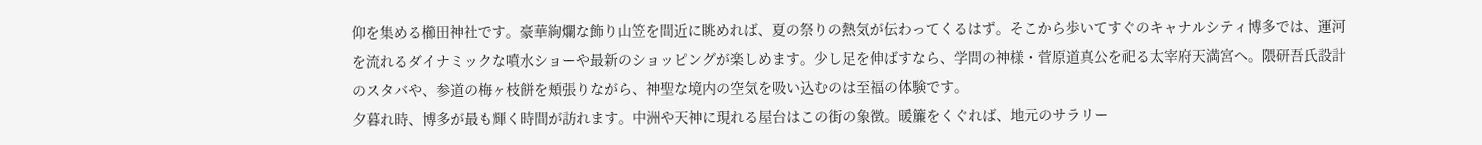仰を集める櫛田神社です。豪華絢爛な飾り山笠を間近に眺めれば、夏の祭りの熱気が伝わってくるはず。そこから歩いてすぐのキャナルシティ博多では、運河を流れるダイナミックな噴水ショーや最新のショッピングが楽しめます。少し足を伸ばすなら、学問の神様・菅原道真公を祀る太宰府天満宮へ。隈研吾氏設計のスタバや、参道の梅ヶ枝餅を頬張りながら、神聖な境内の空気を吸い込むのは至福の体験です。
夕暮れ時、博多が最も輝く時間が訪れます。中洲や天神に現れる屋台はこの街の象徴。暖簾をくぐれば、地元のサラリー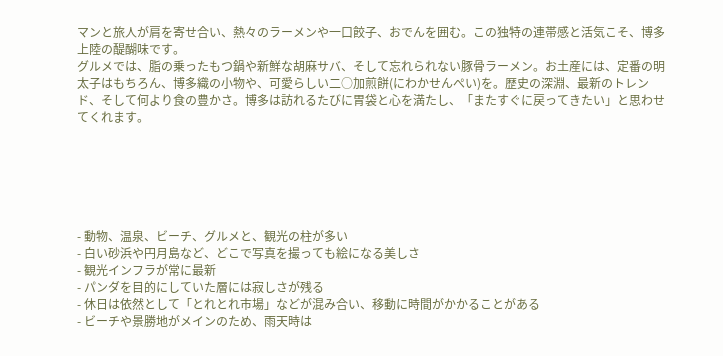マンと旅人が肩を寄せ合い、熱々のラーメンや一口餃子、おでんを囲む。この独特の連帯感と活気こそ、博多上陸の醍醐味です。
グルメでは、脂の乗ったもつ鍋や新鮮な胡麻サバ、そして忘れられない豚骨ラーメン。お土産には、定番の明太子はもちろん、博多織の小物や、可愛らしい二○加煎餅(にわかせんぺい)を。歴史の深淵、最新のトレンド、そして何より食の豊かさ。博多は訪れるたびに胃袋と心を満たし、「またすぐに戻ってきたい」と思わせてくれます。






- 動物、温泉、ビーチ、グルメと、観光の柱が多い
- 白い砂浜や円月島など、どこで写真を撮っても絵になる美しさ
- 観光インフラが常に最新
- パンダを目的にしていた層には寂しさが残る
- 休日は依然として「とれとれ市場」などが混み合い、移動に時間がかかることがある
- ビーチや景勝地がメインのため、雨天時は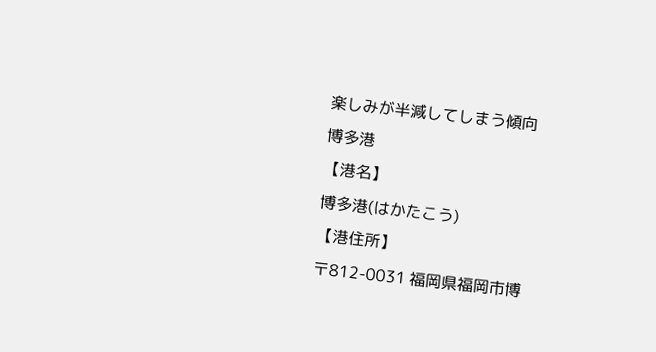楽しみが半減してしまう傾向
博多港
【港名】
博多港(はかたこう)
【港住所】
〒812-0031 福岡県福岡市博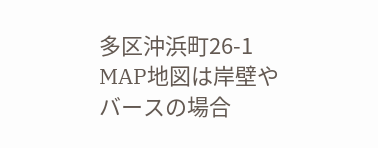多区沖浜町26-1
MAP地図は岸壁やバースの場合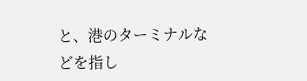と、港のターミナルなどを指し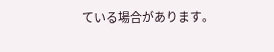ている場合があります。